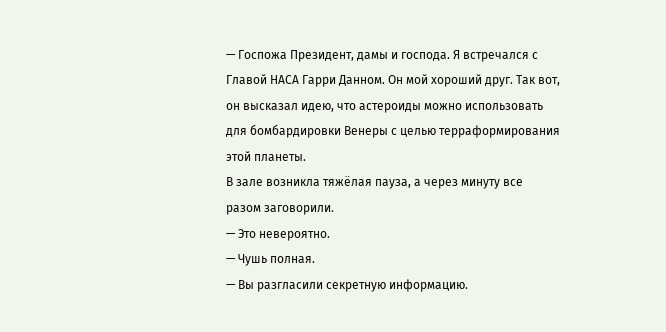— Госпожа Президент, дамы и господа. Я встречался с Главой НАСА Гарри Данном. Он мой хороший друг. Так вот, он высказал идею, что астероиды можно использовать для бомбардировки Венеры с целью терраформирования этой планеты.
В зале возникла тяжёлая пауза, а через минуту все разом заговорили.
— Это невероятно.
— Чушь полная.
— Вы разгласили секретную информацию.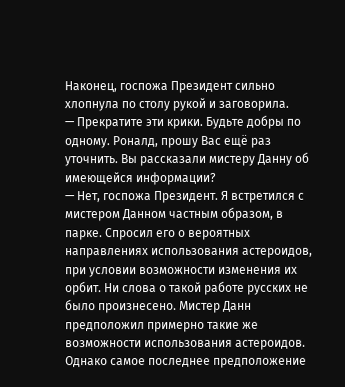Наконец, госпожа Президент сильно хлопнула по столу рукой и заговорила.
— Прекратите эти крики. Будьте добры по одному. Роналд, прошу Вас ещё раз уточнить. Вы рассказали мистеру Данну об имеющейся информации?
— Нет, госпожа Президент. Я встретился с мистером Данном частным образом, в парке. Спросил его о вероятных направлениях использования астероидов, при условии возможности изменения их орбит. Ни слова о такой работе русских не было произнесено. Мистер Данн предположил примерно такие же возможности использования астероидов. Однако самое последнее предположение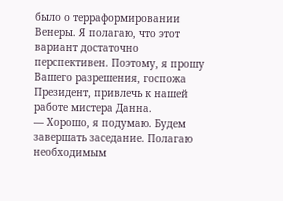было о терраформировании Венеры. Я полагаю, что этот вариант достаточно перспективен. Поэтому, я прошу Вашего разрешения, госпожа Президент, привлечь к нашей работе мистера Данна.
— Хорошо, я подумаю. Будем завершать заседание. Полагаю необходимым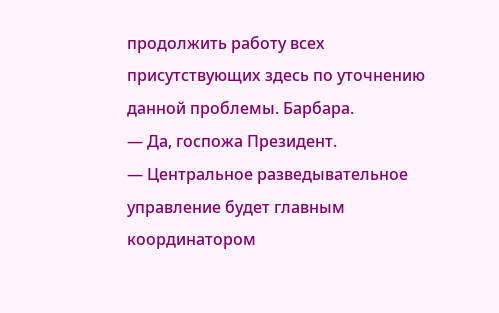продолжить работу всех присутствующих здесь по уточнению данной проблемы. Барбара.
— Да, госпожа Президент.
— Центральное разведывательное управление будет главным координатором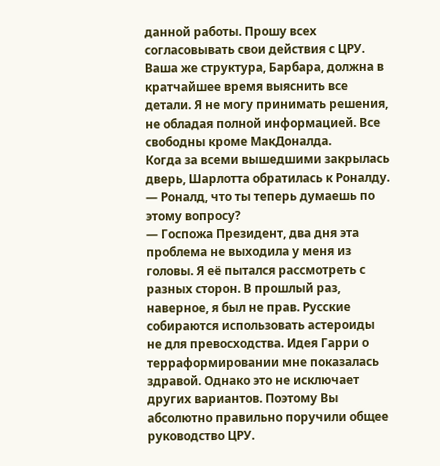данной работы. Прошу всех согласовывать свои действия с ЦРУ. Ваша же структура, Барбара, должна в кратчайшее время выяснить все детали. Я не могу принимать решения, не обладая полной информацией. Все свободны кроме МакДоналда.
Когда за всеми вышедшими закрылась дверь, Шарлотта обратилась к Роналду.
— Роналд, что ты теперь думаешь по этому вопросу?
— Госпожа Президент, два дня эта проблема не выходила у меня из головы. Я её пытался рассмотреть с разных сторон. В прошлый раз, наверное, я был не прав. Русские собираются использовать астероиды не для превосходства. Идея Гарри о терраформировании мне показалась здравой. Однако это не исключает других вариантов. Поэтому Вы абсолютно правильно поручили общее руководство ЦРУ.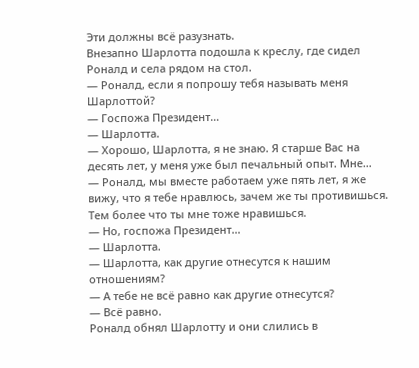Эти должны всё разузнать.
Внезапно Шарлотта подошла к креслу, где сидел Роналд и села рядом на стол.
— Роналд, если я попрошу тебя называть меня Шарлоттой?
— Госпожа Президент…
— Шарлотта.
— Хорошо, Шарлотта, я не знаю. Я старше Вас на десять лет, у меня уже был печальный опыт. Мне…
— Роналд, мы вместе работаем уже пять лет, я же вижу, что я тебе нравлюсь, зачем же ты противишься. Тем более что ты мне тоже нравишься.
— Но, госпожа Президент…
— Шарлотта.
— Шарлотта, как другие отнесутся к нашим отношениям?
— А тебе не всё равно как другие отнесутся?
— Всё равно.
Роналд обнял Шарлотту и они слились в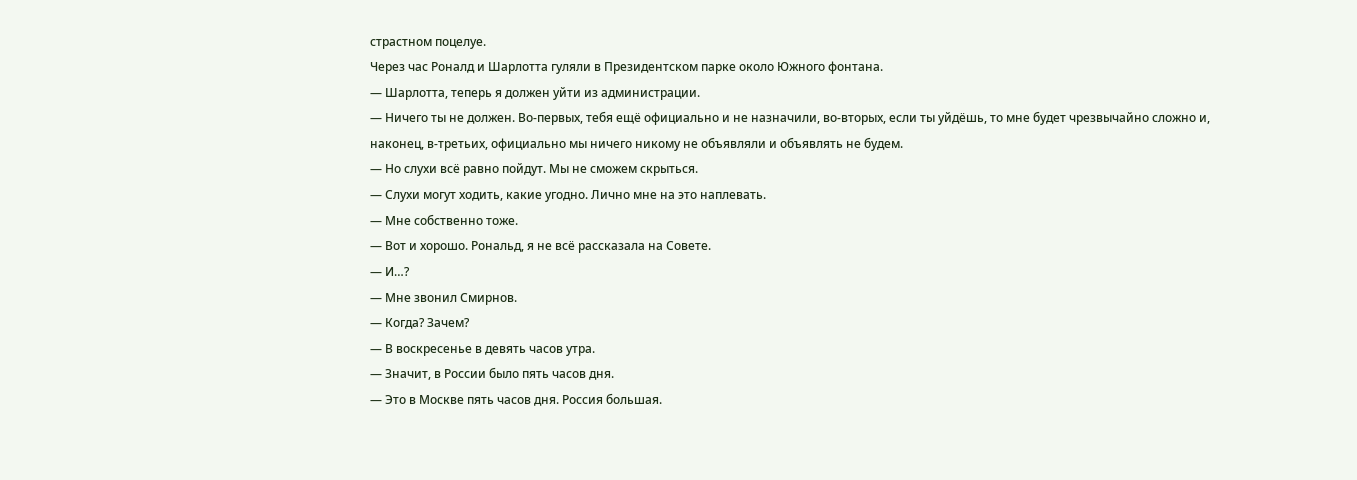страстном поцелуе.
Через час Роналд и Шарлотта гуляли в Президентском парке около Южного фонтана.
— Шарлотта, теперь я должен уйти из администрации.
— Ничего ты не должен. Во-первых, тебя ещё официально и не назначили, во-вторых, если ты уйдёшь, то мне будет чрезвычайно сложно и, наконец, в-третьих, официально мы ничего никому не объявляли и объявлять не будем.
— Но слухи всё равно пойдут. Мы не сможем скрыться.
— Слухи могут ходить, какие угодно. Лично мне на это наплевать.
— Мне собственно тоже.
— Вот и хорошо. Рональд, я не всё рассказала на Совете.
— И…?
— Мне звонил Смирнов.
— Когда? Зачем?
— В воскресенье в девять часов утра.
— Значит, в России было пять часов дня.
— Это в Москве пять часов дня. Россия большая.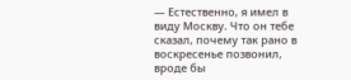— Естественно, я имел в виду Москву. Что он тебе сказал, почему так рано в воскресенье позвонил, вроде бы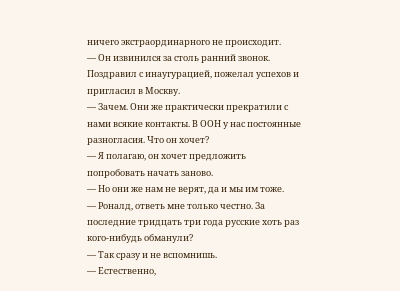ничего экстраординарного не происходит.
— Он извинился за столь ранний звонок. Поздравил с инаугурацией, пожелал успехов и пригласил в Москву.
— Зачем. Они же практически прекратили с нами всякие контакты. В ООН у нас постоянные разногласия. Что он хочет?
— Я полагаю, он хочет предложить попробовать начать заново.
— Но они же нам не верят, да и мы им тоже.
— Роналд, ответь мне только честно. За последние тридцать три года русские хоть раз кого-нибудь обманули?
— Так сразу и не вспомнишь.
— Естественно,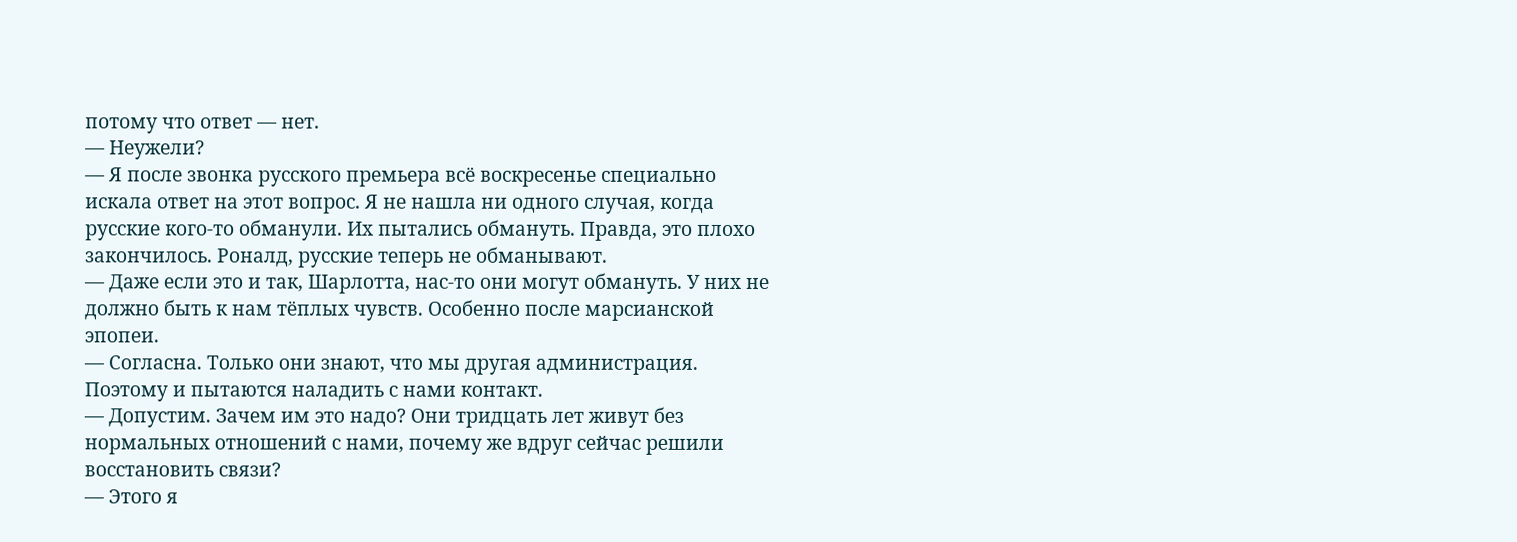потому что ответ — нет.
— Неужели?
— Я после звонка русского премьера всё воскресенье специально искала ответ на этот вопрос. Я не нашла ни одного случая, когда русские кого-то обманули. Их пытались обмануть. Правда, это плохо закончилось. Роналд, русские теперь не обманывают.
— Даже если это и так, Шарлотта, нас-то они могут обмануть. У них не должно быть к нам тёплых чувств. Особенно после марсианской эпопеи.
— Согласна. Только они знают, что мы другая администрация. Поэтому и пытаются наладить с нами контакт.
— Допустим. Зачем им это надо? Они тридцать лет живут без нормальных отношений с нами, почему же вдруг сейчас решили восстановить связи?
— Этого я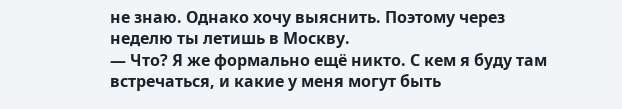не знаю. Однако хочу выяснить. Поэтому через неделю ты летишь в Москву.
— Что? Я же формально ещё никто. С кем я буду там встречаться, и какие у меня могут быть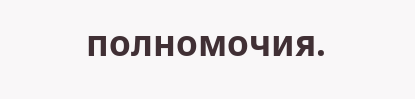полномочия.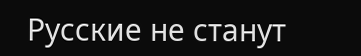Русские не станут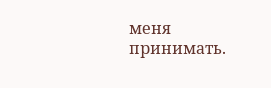меня принимать.